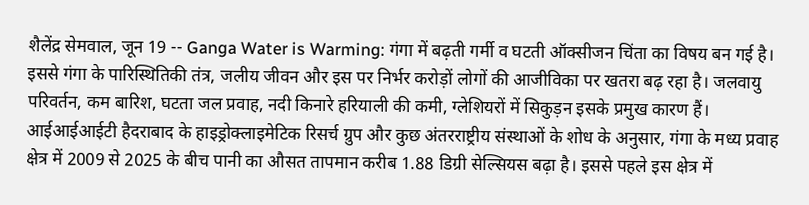शैलेंद्र सेमवाल, जून 19 -- Ganga Water is Warming: गंगा में बढ़ती गर्मी व घटती ऑक्सीजन चिंता का विषय बन गई है। इससे गंगा के पारिस्थितिकी तंत्र, जलीय जीवन और इस पर निर्भर करोड़ों लोगों की आजीविका पर खतरा बढ़ रहा है। जलवायु परिवर्तन, कम बारिश, घटता जल प्रवाह, नदी किनारे हरियाली की कमी, ग्लेशियरों में सिकुड़न इसके प्रमुख कारण हैं। आईआईआईटी हैदराबाद के हाइड्रोक्लाइमेटिक रिसर्च ग्रुप और कुछ अंतरराष्ट्रीय संस्थाओं के शोध के अनुसार, गंगा के मध्य प्रवाह क्षेत्र में 2009 से 2025 के बीच पानी का औसत तापमान करीब 1.88 डिग्री सेल्सियस बढ़ा है। इससे पहले इस क्षेत्र में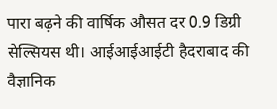पारा बढ़ने की वार्षिक औसत दर 0.9 डिग्री सेल्सियस थी। आईआईआईटी हैदराबाद की वैज्ञानिक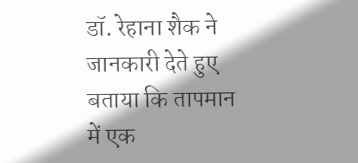डॉ. रेहाना शैक ने जानकारी देते हुए बताया कि तापमान में एक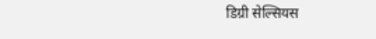डिग्री सेल्सियस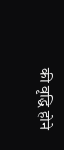की वृद्धि होने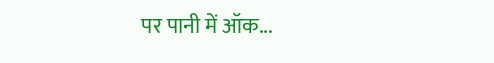पर पानी में ऑक...